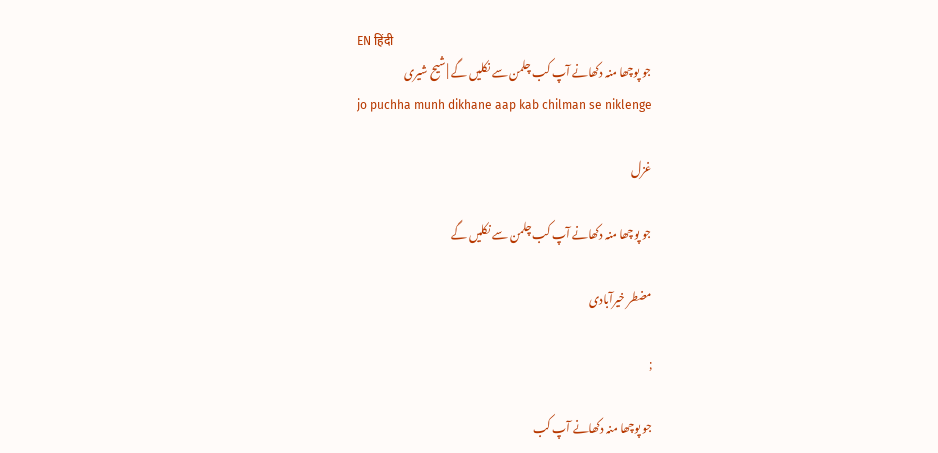EN हिंदी
جو پوچھا منہ دکھانے آپ کب چلمن سے نکلیں گے | شیح شیری
jo puchha munh dikhane aap kab chilman se niklenge

غزل

جو پوچھا منہ دکھانے آپ کب چلمن سے نکلیں گے

مضطر خیرآبادی

;

جو پوچھا منہ دکھانے آپ کب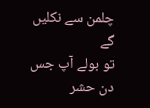چلمن سے نکلیں گے
تو بولے آپ جس دن حشر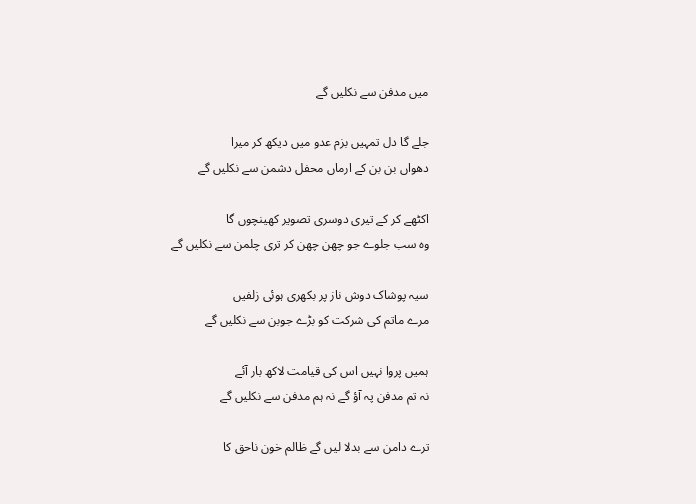میں مدفن سے نکلیں گے

جلے گا دل تمہیں بزم عدو میں دیکھ کر میرا
دھواں بن بن کے ارماں محفل دشمن سے نکلیں گے

اکٹھے کر کے تیری دوسری تصویر کھینچوں گا
وہ سب جلوے جو چھن چھن کر تری چلمن سے نکلیں گے

سیہ پوشاک دوش ناز پر بکھری ہوئی زلفیں
مرے ماتم کی شرکت کو بڑے جوبن سے نکلیں گے

ہمیں پروا نہیں اس کی قیامت لاکھ بار آئے
نہ تم مدفن پہ آؤ گے نہ ہم مدفن سے نکلیں گے

ترے دامن سے بدلا لیں گے ظالم خون ناحق کا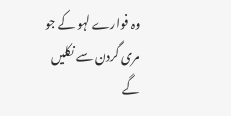وہ فوارے لہو کے جو مری گردن سے نکلیں گے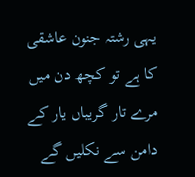یہی رشتہ جنون عاشقی کا ہے تو کچھ دن میں
مرے تار گریباں یار کے دامن سے نکلیں گے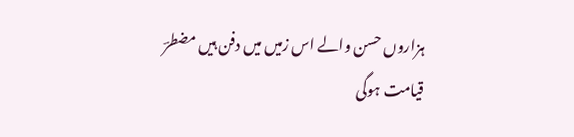ہزاروں حسن والے اس زمیں میں دفن ہیں مضطرؔ
قیامت ہوگی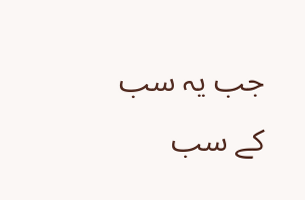جب یہ سب کے سب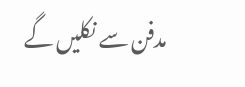مدفن سے نکلیں گے